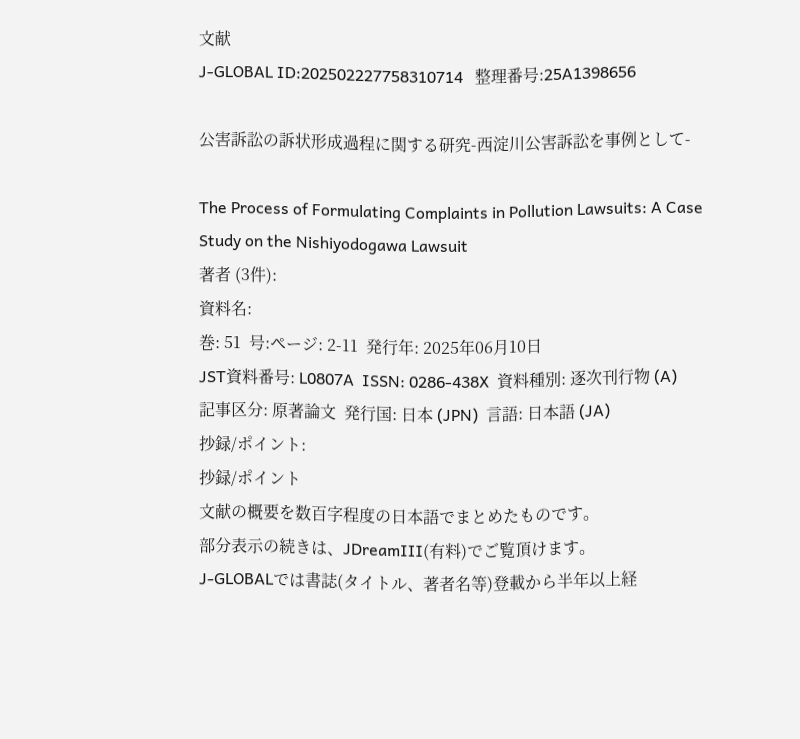文献
J-GLOBAL ID:202502227758310714   整理番号:25A1398656

公害訴訟の訴状形成過程に関する研究-西淀川公害訴訟を事例として-

The Process of Formulating Complaints in Pollution Lawsuits: A Case Study on the Nishiyodogawa Lawsuit
著者 (3件):
資料名:
巻: 51  号:ページ: 2-11  発行年: 2025年06月10日
JST資料番号: L0807A  ISSN: 0286-438X  資料種別: 逐次刊行物 (A)
記事区分: 原著論文  発行国: 日本 (JPN)  言語: 日本語 (JA)
抄録/ポイント:
抄録/ポイント
文献の概要を数百字程度の日本語でまとめたものです。
部分表示の続きは、JDreamⅢ(有料)でご覧頂けます。
J-GLOBALでは書誌(タイトル、著者名等)登載から半年以上経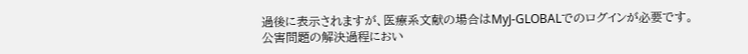過後に表示されますが、医療系文献の場合はMyJ-GLOBALでのログインが必要です。
公害問題の解決過程におい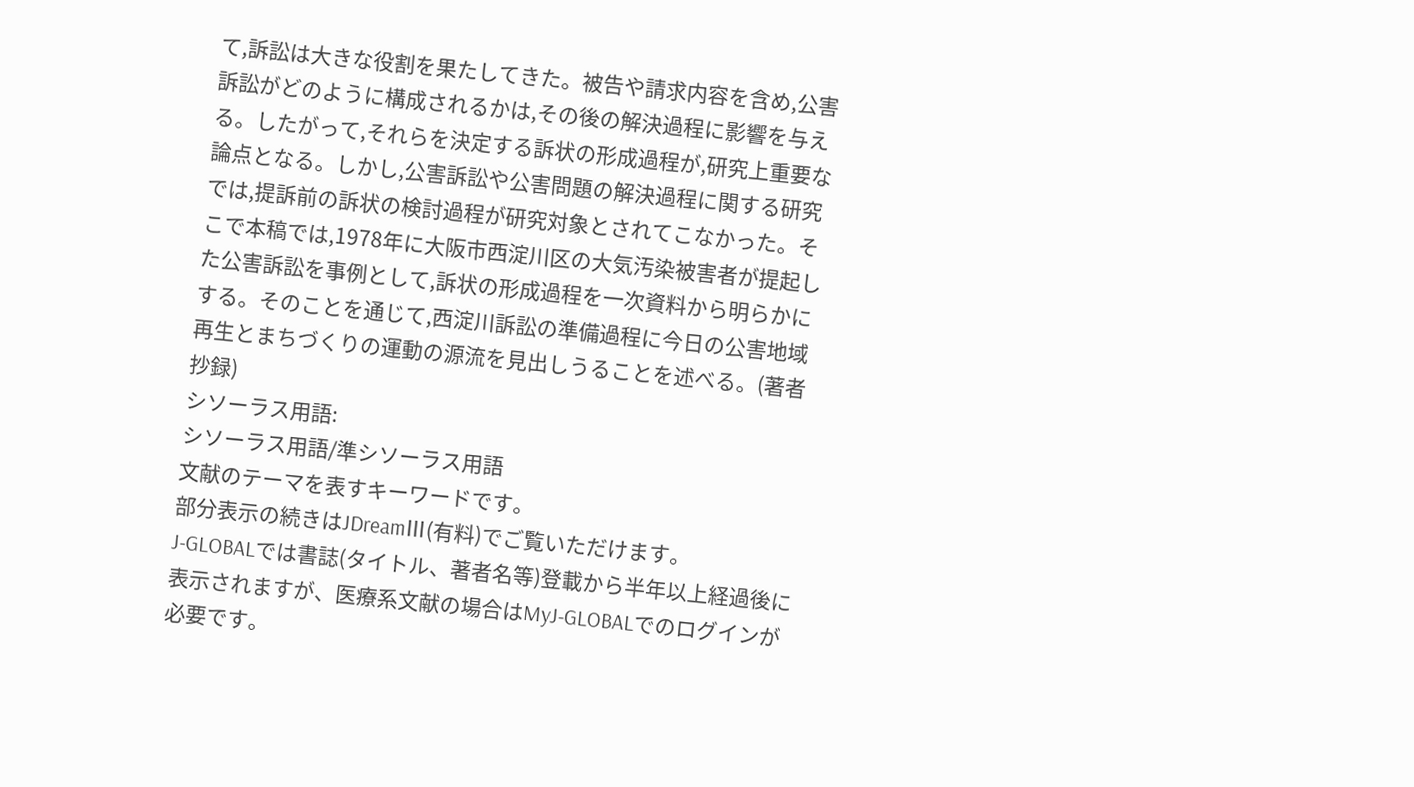て,訴訟は大きな役割を果たしてきた。被告や請求内容を含め,公害訴訟がどのように構成されるかは,その後の解決過程に影響を与える。したがって,それらを決定する訴状の形成過程が,研究上重要な論点となる。しかし,公害訴訟や公害問題の解決過程に関する研究では,提訴前の訴状の検討過程が研究対象とされてこなかった。そこで本稿では,1978年に大阪市西淀川区の大気汚染被害者が提起した公害訴訟を事例として,訴状の形成過程を一次資料から明らかにする。そのことを通じて,西淀川訴訟の準備過程に今日の公害地域再生とまちづくりの運動の源流を見出しうることを述べる。(著者抄録)
シソーラス用語:
シソーラス用語/準シソーラス用語
文献のテーマを表すキーワードです。
部分表示の続きはJDreamⅢ(有料)でご覧いただけます。
J-GLOBALでは書誌(タイトル、著者名等)登載から半年以上経過後に表示されますが、医療系文献の場合はMyJ-GLOBALでのログインが必要です。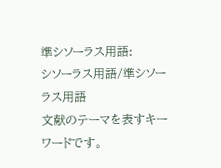準シソーラス用語:
シソーラス用語/準シソーラス用語
文献のテーマを表すキーワードです。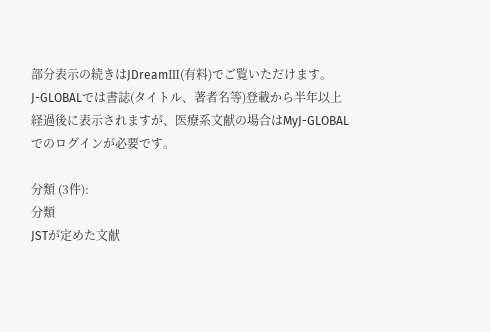部分表示の続きはJDreamⅢ(有料)でご覧いただけます。
J-GLOBALでは書誌(タイトル、著者名等)登載から半年以上経過後に表示されますが、医療系文献の場合はMyJ-GLOBALでのログインが必要です。

分類 (3件):
分類
JSTが定めた文献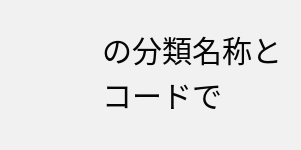の分類名称とコードで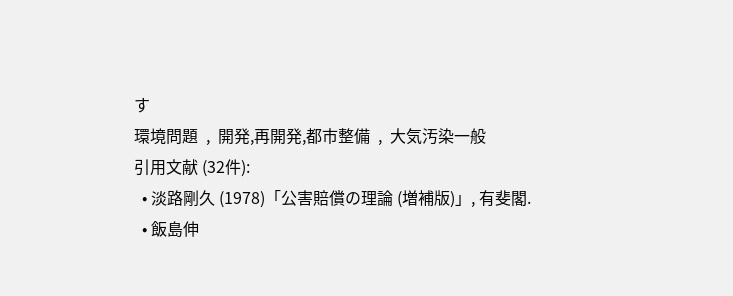す
環境問題  ,  開発,再開発,都市整備  ,  大気汚染一般
引用文献 (32件):
  • 淡路剛久 (1978)「公害賠償の理論 (増補版)」, 有斐閣.
  • 飯島伸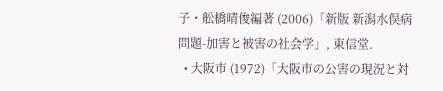子・舩橋晴俊編著 (2006)「新版 新潟水俣病問題-加害と被害の社会学」, 東信堂.
  • 大阪市 (1972)「大阪市の公害の現況と対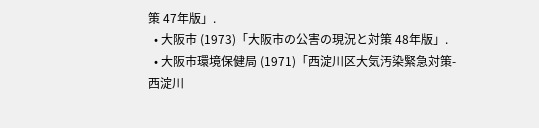策 47年版」.
  • 大阪市 (1973)「大阪市の公害の現況と対策 48年版」.
  • 大阪市環境保健局 (1971)「西淀川区大気汚染緊急対策-西淀川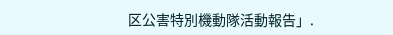区公害特別機動隊活動報告」.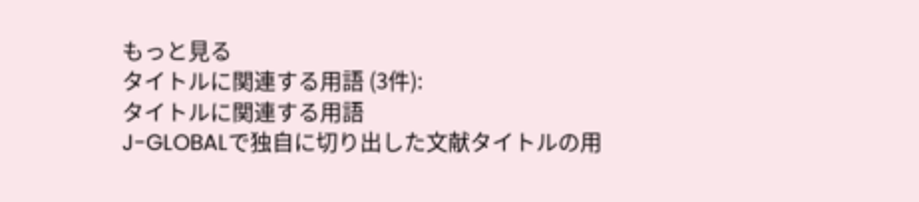もっと見る
タイトルに関連する用語 (3件):
タイトルに関連する用語
J-GLOBALで独自に切り出した文献タイトルの用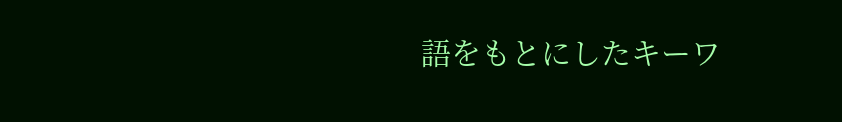語をもとにしたキーワ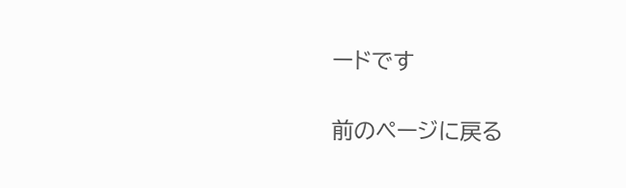ードです

前のページに戻る